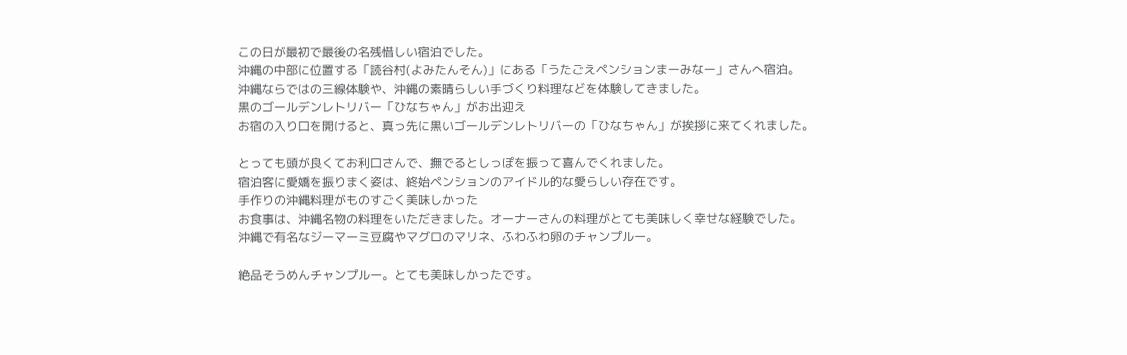この日が最初で最後の名残惜しい宿泊でした。
沖縄の中部に位置する「読谷村(よみたんそん)」にある「うたごえペンションまーみなー」さんへ宿泊。
沖縄ならではの三線体験や、沖縄の素晴らしい手づくり料理などを体験してきました。
黒のゴールデンレトリバー「ひなちゃん」がお出迎え
お宿の入り口を開けると、真っ先に黒いゴールデンレトリバーの「ひなちゃん」が挨拶に来てくれました。

とっても頭が良くてお利口さんで、撫でるとしっぽを振って喜んでくれました。
宿泊客に愛嬌を振りまく姿は、終始ペンションのアイドル的な愛らしい存在です。
手作りの沖縄料理がものすごく美味しかった
お食事は、沖縄名物の料理をいただきました。オーナーさんの料理がとても美味しく幸せな経験でした。
沖縄で有名なジーマーミ豆腐やマグロのマリネ、ふわふわ卵のチャンプルー。

絶品そうめんチャンプルー。とても美味しかったです。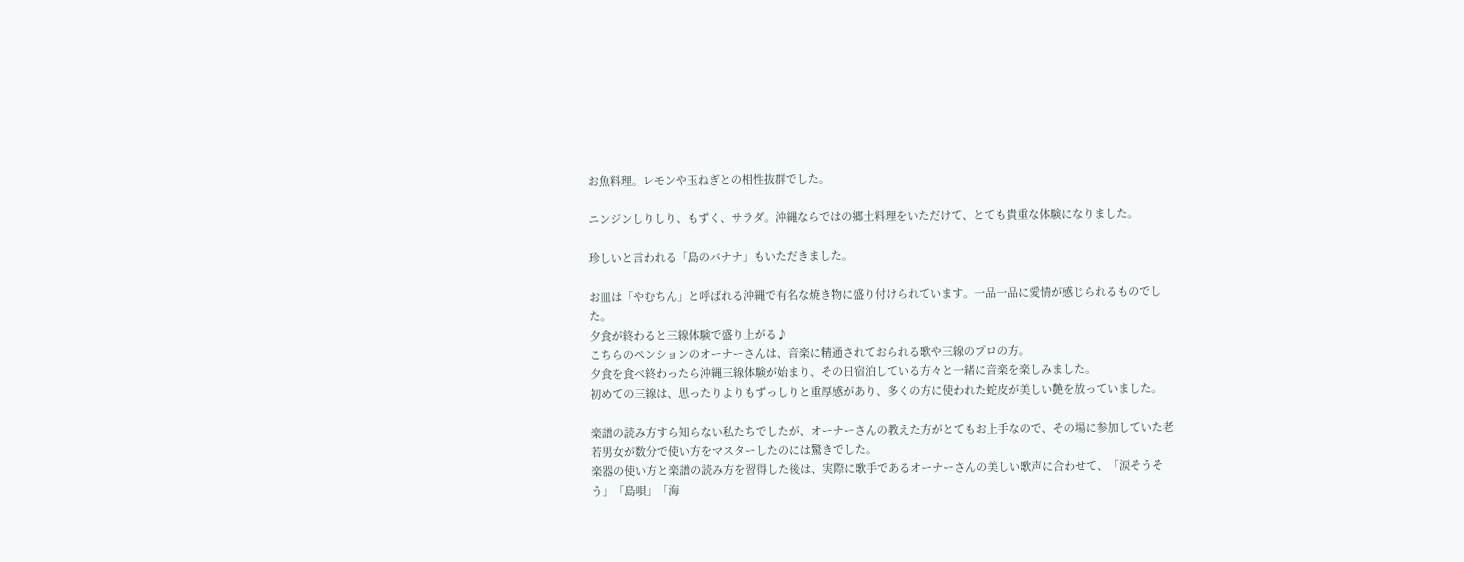お魚料理。レモンや玉ねぎとの相性抜群でした。

ニンジンしりしり、もずく、サラダ。沖縄ならではの郷土料理をいただけて、とても貴重な体験になりました。

珍しいと言われる「島のバナナ」もいただきました。

お皿は「やむちん」と呼ばれる沖縄で有名な焼き物に盛り付けられています。一品一品に愛情が感じられるものでした。
夕食が終わると三線体験で盛り上がる♪
こちらのペンションのオーナーさんは、音楽に精通されておられる歌や三線のプロの方。
夕食を食べ終わったら沖縄三線体験が始まり、その日宿泊している方々と一緒に音楽を楽しみました。
初めての三線は、思ったりよりもずっしりと重厚感があり、多くの方に使われた蛇皮が美しい艶を放っていました。

楽譜の読み方すら知らない私たちでしたが、オーナーさんの教えた方がとてもお上手なので、その場に参加していた老若男女が数分で使い方をマスターしたのには驚きでした。
楽器の使い方と楽譜の読み方を習得した後は、実際に歌手であるオーナーさんの美しい歌声に合わせて、「涙そうそう」「島唄」「海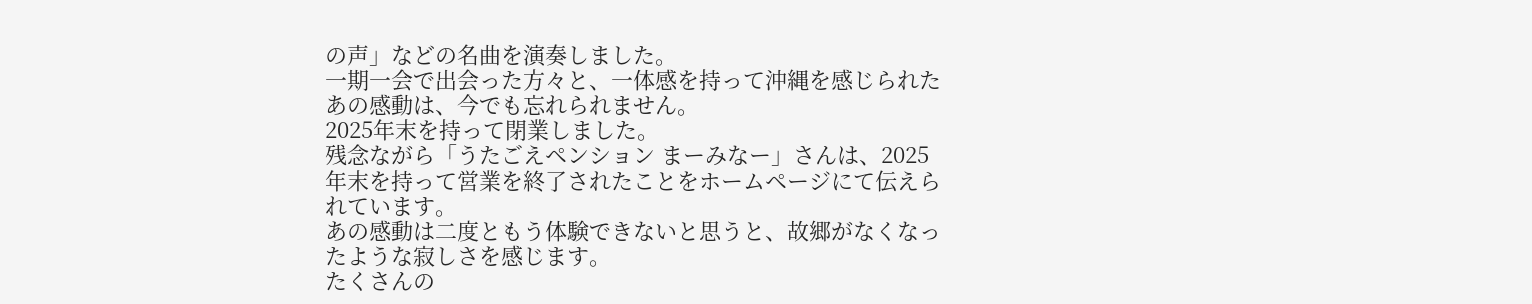の声」などの名曲を演奏しました。
一期一会で出会った方々と、一体感を持って沖縄を感じられたあの感動は、今でも忘れられません。
2025年末を持って閉業しました。
残念ながら「うたごえペンション まーみなー」さんは、2025年末を持って営業を終了されたことをホームページにて伝えられています。
あの感動は二度ともう体験できないと思うと、故郷がなくなったような寂しさを感じます。
たくさんの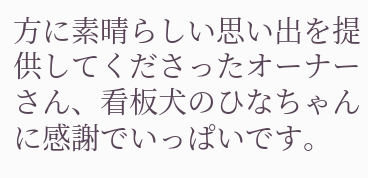方に素晴らしい思い出を提供してくださったオーナーさん、看板犬のひなちゃんに感謝でいっぱいです。